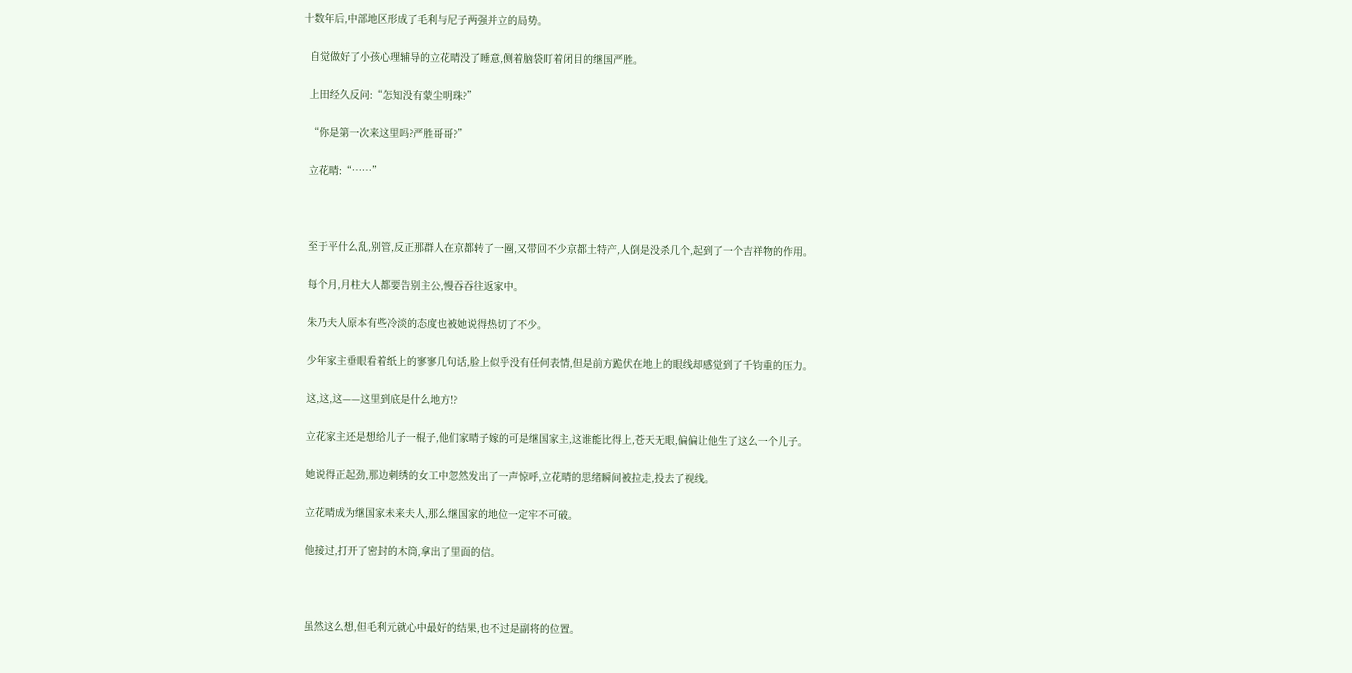十数年后,中部地区形成了毛利与尼子两强并立的局势。

  自觉做好了小孩心理辅导的立花晴没了睡意,侧着脑袋盯着闭目的继国严胜。

  上田经久反问:“怎知没有蒙尘明珠?”

  “你是第一次来这里吗?严胜哥哥?”

  立花晴:“……”



  至于平什么乱,别管,反正那群人在京都转了一圈,又带回不少京都土特产,人倒是没杀几个,起到了一个吉祥物的作用。

  每个月,月柱大人都要告别主公,慢吞吞往返家中。

  朱乃夫人原本有些冷淡的态度也被她说得热切了不少。

  少年家主垂眼看着纸上的寥寥几句话,脸上似乎没有任何表情,但是前方跪伏在地上的眼线却感觉到了千钧重的压力。

  这,这,这——这里到底是什么地方!?

  立花家主还是想给儿子一棍子,他们家晴子嫁的可是继国家主,这谁能比得上,苍天无眼,偏偏让他生了这么一个儿子。

  她说得正起劲,那边刺绣的女工中忽然发出了一声惊呼,立花晴的思绪瞬间被拉走,投去了视线。

  立花晴成为继国家未来夫人,那么继国家的地位一定牢不可破。

  他接过,打开了密封的木筒,拿出了里面的信。



  虽然这么想,但毛利元就心中最好的结果,也不过是副将的位置。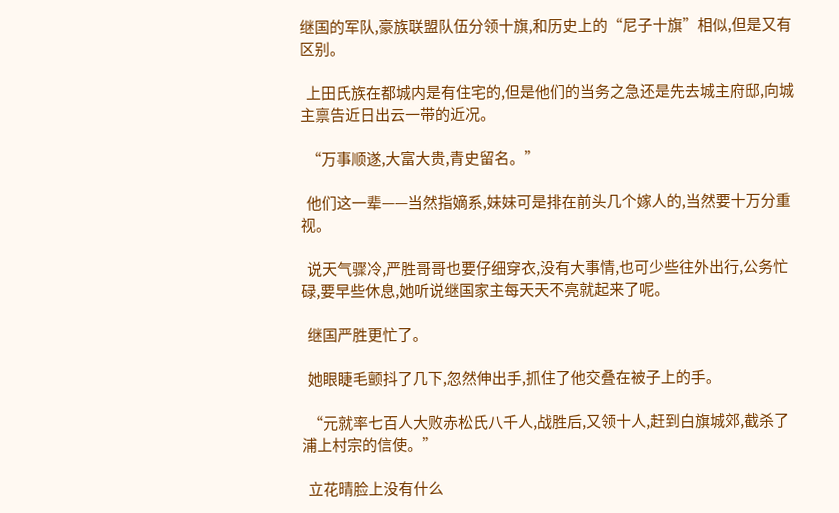继国的军队,豪族联盟队伍分领十旗,和历史上的“尼子十旗”相似,但是又有区别。

  上田氏族在都城内是有住宅的,但是他们的当务之急还是先去城主府邸,向城主禀告近日出云一带的近况。

  “万事顺遂,大富大贵,青史留名。”

  他们这一辈——当然指嫡系,妹妹可是排在前头几个嫁人的,当然要十万分重视。

  说天气骤冷,严胜哥哥也要仔细穿衣,没有大事情,也可少些往外出行,公务忙碌,要早些休息,她听说继国家主每天天不亮就起来了呢。

  继国严胜更忙了。

  她眼睫毛颤抖了几下,忽然伸出手,抓住了他交叠在被子上的手。

  “元就率七百人大败赤松氏八千人,战胜后,又领十人,赶到白旗城郊,截杀了浦上村宗的信使。”

  立花晴脸上没有什么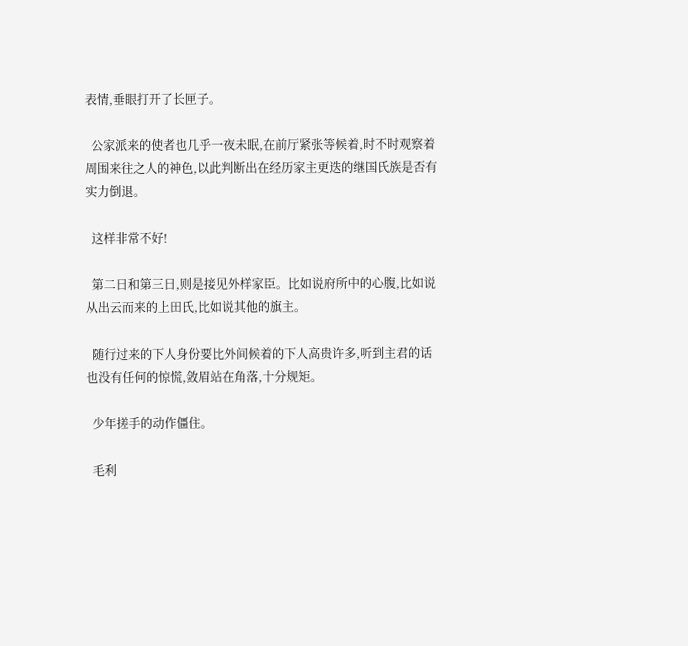表情,垂眼打开了长匣子。

  公家派来的使者也几乎一夜未眠,在前厅紧张等候着,时不时观察着周围来往之人的神色,以此判断出在经历家主更迭的继国氏族是否有实力倒退。

  这样非常不好!

  第二日和第三日,则是接见外样家臣。比如说府所中的心腹,比如说从出云而来的上田氏,比如说其他的旗主。

  随行过来的下人身份要比外间候着的下人高贵许多,听到主君的话也没有任何的惊慌,敛眉站在角落,十分规矩。

  少年搓手的动作僵住。

  毛利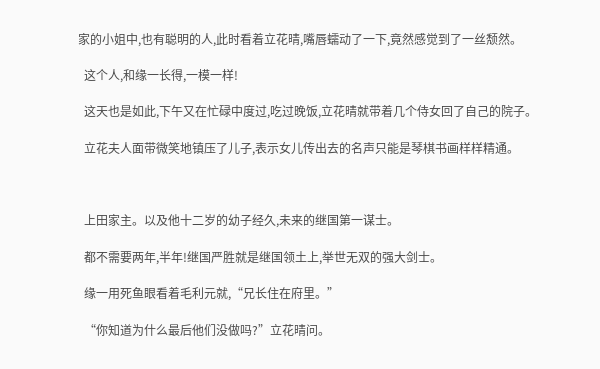家的小姐中,也有聪明的人,此时看着立花晴,嘴唇蠕动了一下,竟然感觉到了一丝颓然。

  这个人,和缘一长得,一模一样!

  这天也是如此,下午又在忙碌中度过,吃过晚饭,立花晴就带着几个侍女回了自己的院子。

  立花夫人面带微笑地镇压了儿子,表示女儿传出去的名声只能是琴棋书画样样精通。



  上田家主。以及他十二岁的幼子经久,未来的继国第一谋士。

  都不需要两年,半年!继国严胜就是继国领土上,举世无双的强大剑士。

  缘一用死鱼眼看着毛利元就,“兄长住在府里。”

  “你知道为什么最后他们没做吗?”立花晴问。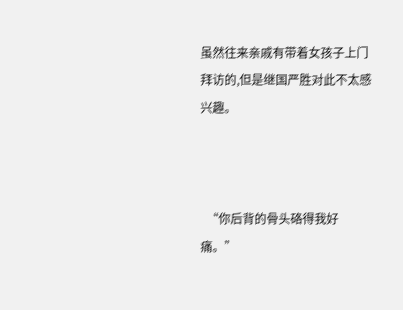虽然往来亲戚有带着女孩子上门拜访的,但是继国严胜对此不太感兴趣。



  “你后背的骨头硌得我好痛。”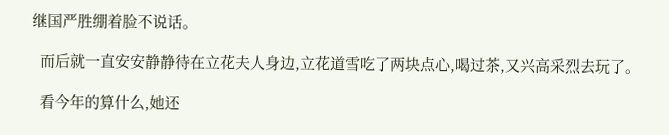继国严胜绷着脸不说话。

  而后就一直安安静静待在立花夫人身边,立花道雪吃了两块点心,喝过茶,又兴高采烈去玩了。

  看今年的算什么,她还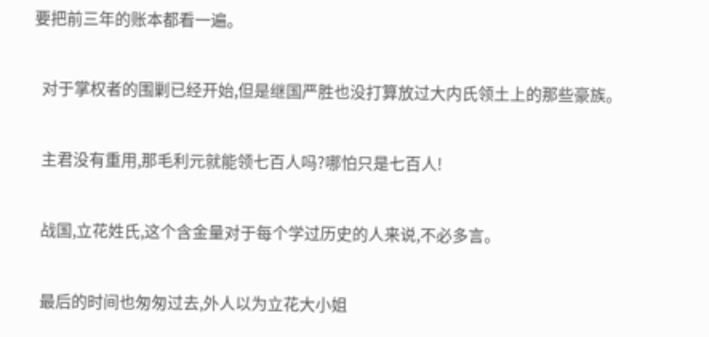要把前三年的账本都看一遍。

  对于掌权者的围剿已经开始,但是继国严胜也没打算放过大内氏领土上的那些豪族。

  主君没有重用,那毛利元就能领七百人吗?哪怕只是七百人!

  战国,立花姓氏,这个含金量对于每个学过历史的人来说,不必多言。

  最后的时间也匆匆过去,外人以为立花大小姐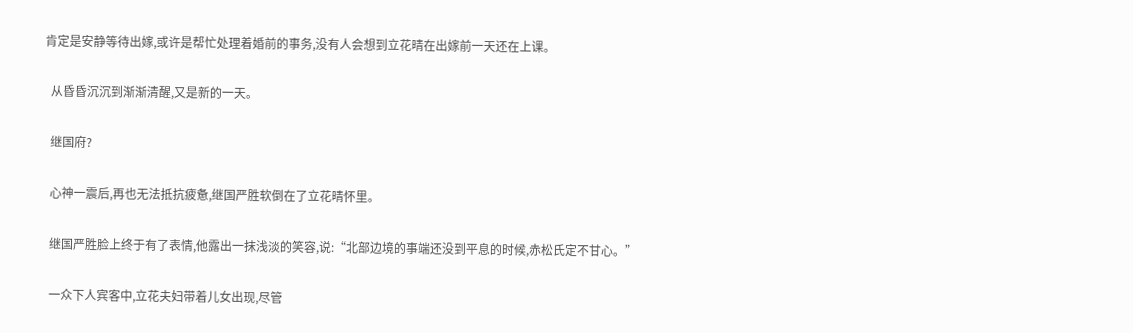肯定是安静等待出嫁,或许是帮忙处理着婚前的事务,没有人会想到立花晴在出嫁前一天还在上课。

  从昏昏沉沉到渐渐清醒,又是新的一天。

  继国府?

  心神一震后,再也无法抵抗疲惫,继国严胜软倒在了立花晴怀里。

  继国严胜脸上终于有了表情,他露出一抹浅淡的笑容,说:“北部边境的事端还没到平息的时候,赤松氏定不甘心。”

  一众下人宾客中,立花夫妇带着儿女出现,尽管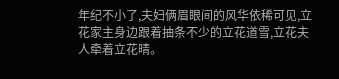年纪不小了,夫妇俩眉眼间的风华依稀可见,立花家主身边跟着抽条不少的立花道雪,立花夫人牵着立花晴。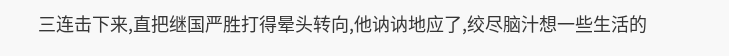三连击下来,直把继国严胜打得晕头转向,他讷讷地应了,绞尽脑汁想一些生活的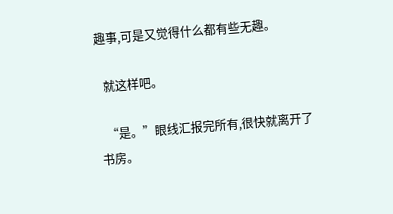趣事,可是又觉得什么都有些无趣。

  就这样吧。

  “是。”眼线汇报完所有,很快就离开了书房。